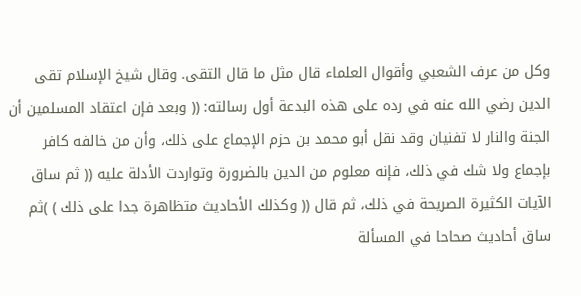وكل من عرف الشعبي وأقوال العلماء قال مثل ما قال التقى. وقال شيخ الإسلام تقى الدين رضي الله عنه في رده على هذه البدعة أول رسالته: (( وبعد فإن اعتقاد المسلمين أن الجنة والنار لا تفنيان وقد نقل أبو محمد بن حزم الإجماع على ذلك، وأن من خالفه كافر بإجماع ولا شك في ذلك، فإنه معلوم من الدين بالضرورة وتواردت الأدلة عليه (( ثم ساق الآيات الكثيرة الصريحة في ذلك، ثم قال (( وكذلك الأحاديث متظاهرة جدا على ذلك ) )ثم ساق أحاديث صحاحا في المسألة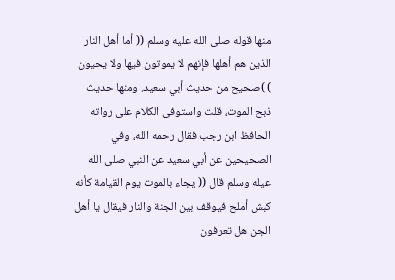منها قوله صلى الله عليه وسلم (( أما أهل النار الذين هم أهلها فإنهم لا يموتون فيها ولا يحيون ) )صحيح من حديث أبي سعيد. ومنها حديث ذبح الموت، قلت واستوفى الكلام على رواته الحافظ ابن رجب فقال رحمه الله، وفي الصحيحين عن أبي سعيد عن النبي صلى الله عيله وسلم قال (( يجاء بالموت يوم القيامة كأنه كبش أملح فيوقف بين الجنة والنار فيقال يا أهل الجن هل تعرفون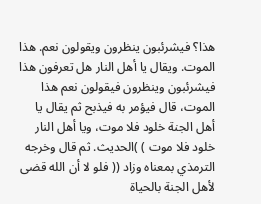هذا؟ فيشرئبون ينظرون ويقولون نعم. هذا الموت. ويقال يا أهل النار هل تعرفون هذا فيشرئبون وينظرون فيقولون نعم هذا الموت، قال فيؤمر به فيذبح ثم يقال يا أهل الجنة خلود فلا موت، ويا أهل النار خلود فلا موت ) )الحديث. ثم قال وخرجه الترمذي بمعناه وزاد (( فلو لا أن الله قضى لأهل الجنة بالحياة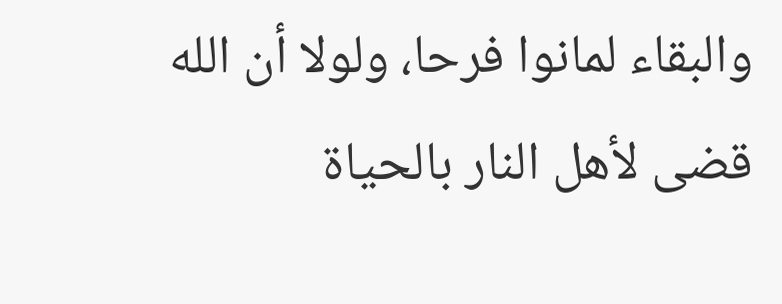والبقاء لمانوا فرحا، ولولا أن الله قضى لأهل النار بالحياة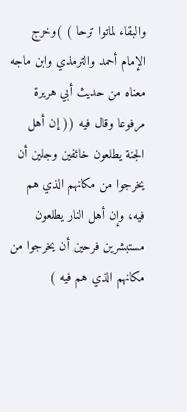والبقاء لماتوا ترحا ) )وخرج الإمام أحمد والترمذي وابن ماجه معناه من حديث أبي هريرة مرفوعا وقال فيه (( إن أهل الجنة يطلعون خائفين وجلين أن يخرجوا من مكانهم الذي هم فيه، وإن أهل النار يطلعون مستبشرين فرحين أن يخرجوا من مكانهم الذي هم فيه )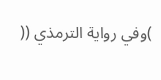)وفي رواية الترمذي ((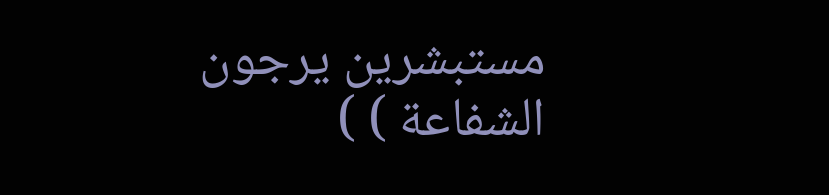مستبشرين يرجون الشفاعة ) )